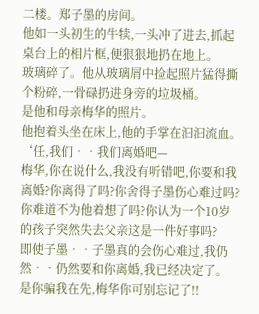二楼。郑子墨的房间。
他如一头初生的牛犊,一头冲了进去,抓起桌台上的相片框,便狠狠地扔在地上。
玻璃碎了。他从玻璃屑中捡起照片猛得撕个粉碎,一骨碌扔进身旁的垃圾桶。
是他和母亲梅华的照片。
他抱着头坐在床上,他的手掌在汩汩流血。
‘任,我们••我们离婚吧—
梅华,你在说什么,我没有听错吧,你要和我离婚?你离得了吗?你舍得子墨伤心难过吗?你难道不为他着想了吗?你认为一个10岁的孩子突然失去父亲这是一件好事吗?
即使子墨••子墨真的会伤心难过,我仍然••仍然要和你离婚,我已经决定了。
是你骗我在先,梅华你可别忘记了!!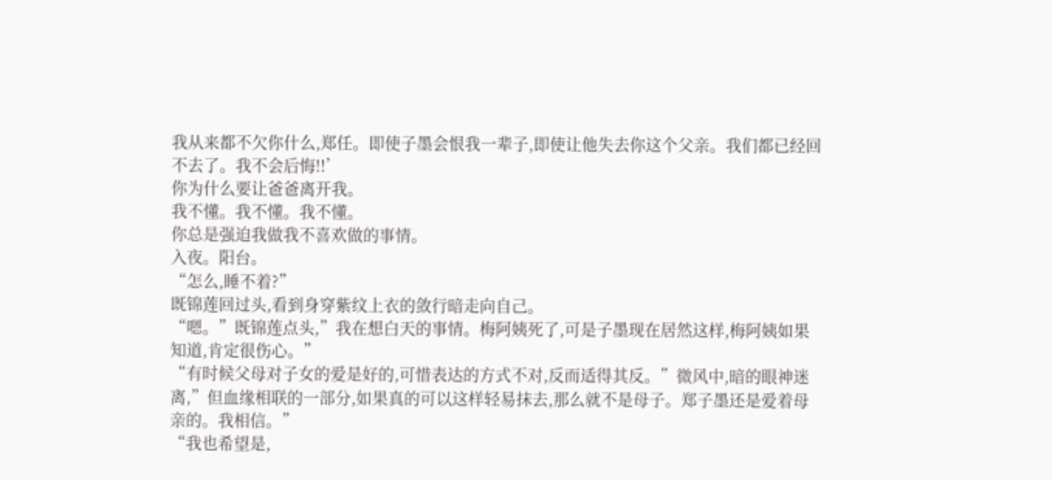我从来都不欠你什么,郑任。即使子墨会恨我一辈子,即使让他失去你这个父亲。我们都已经回不去了。我不会后悔!!’
你为什么要让爸爸离开我。
我不懂。我不懂。我不懂。
你总是强迫我做我不喜欢做的事情。
入夜。阳台。
“怎么,睡不着?”
既锦莲回过头,看到身穿紫纹上衣的敛行暗走向自己。
“嗯。”既锦莲点头,”我在想白天的事情。梅阿姨死了,可是子墨现在居然这样,梅阿姨如果知道,肯定很伤心。”
“有时候父母对子女的爱是好的,可惜表达的方式不对,反而适得其反。”微风中,暗的眼神迷离,”但血缘相联的一部分,如果真的可以这样轻易抹去,那么就不是母子。郑子墨还是爱着母亲的。我相信。”
“我也希望是,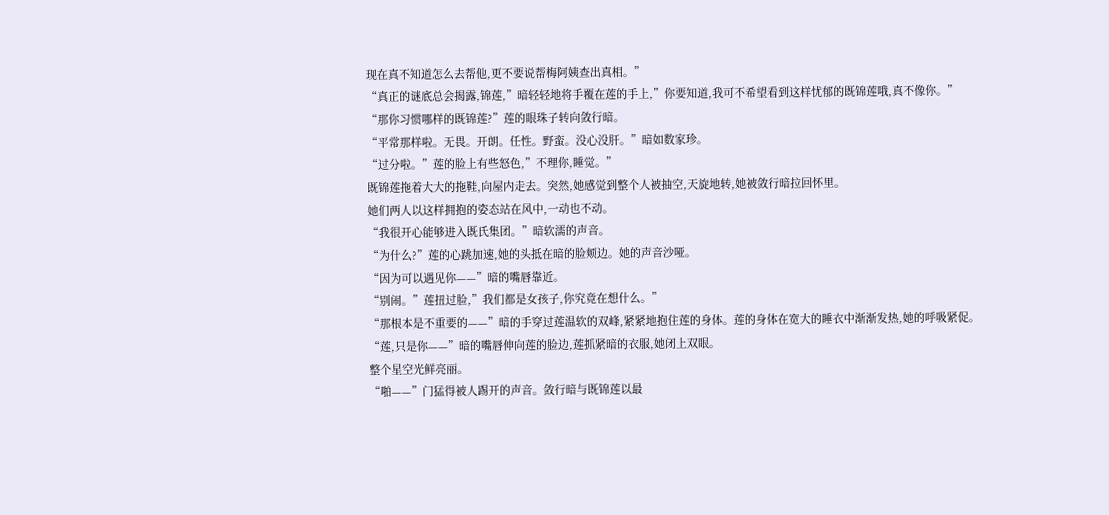现在真不知道怎么去帮他,更不要说帮梅阿姨查出真相。”
“真正的谜底总会揭露,锦莲,”暗轻轻地将手覆在莲的手上,”你要知道,我可不希望看到这样忧郁的既锦莲哦,真不像你。”
“那你习惯哪样的既锦莲?”莲的眼珠子转向敛行暗。
“平常那样啦。无畏。开朗。任性。野蛮。没心没肝。”暗如数家珍。
“过分啦。”莲的脸上有些怒色,”不理你,睡觉。”
既锦莲拖着大大的拖鞋,向屋内走去。突然,她感觉到整个人被抽空,天旋地转,她被敛行暗拉回怀里。
她们两人以这样拥抱的姿态站在风中,一动也不动。
“我很开心能够进入既氏集团。”暗软濡的声音。
“为什么?”莲的心跳加速,她的头抵在暗的脸颊边。她的声音沙哑。
“因为可以遇见你——”暗的嘴唇靠近。
“别闹。”莲扭过脸,”我们都是女孩子,你究竟在想什么。”
“那根本是不重要的——”暗的手穿过莲温软的双峰,紧紧地抱住莲的身体。莲的身体在宽大的睡衣中渐渐发热,她的呼吸紧促。
“莲,只是你——”暗的嘴唇伸向莲的脸边,莲抓紧暗的衣服,她闭上双眼。
整个星空光鲜亮丽。
“啪——”门猛得被人踢开的声音。敛行暗与既锦莲以最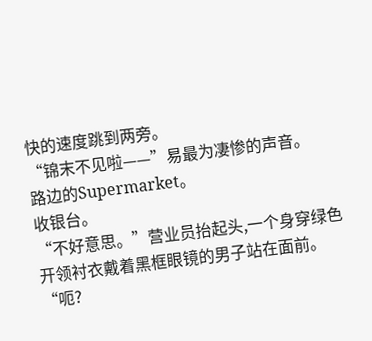快的速度跳到两旁。
“锦末不见啦——”易最为凄惨的声音。
路边的Supermarket。
收银台。
“不好意思。”营业员抬起头,一个身穿绿色开领衬衣戴着黑框眼镜的男子站在面前。
“呃?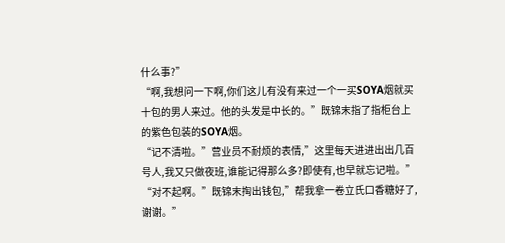什么事?”
“啊,我想问一下啊,你们这儿有没有来过一个一买SOYA烟就买十包的男人来过。他的头发是中长的。”既锦末指了指柜台上的紫色包装的SOYA烟。
“记不清啦。”营业员不耐烦的表情,”这里每天进进出出几百号人,我又只做夜班,谁能记得那么多?即使有,也早就忘记啦。”
“对不起啊。”既锦末掏出钱包,”帮我拿一卷立氏口香糖好了,谢谢。”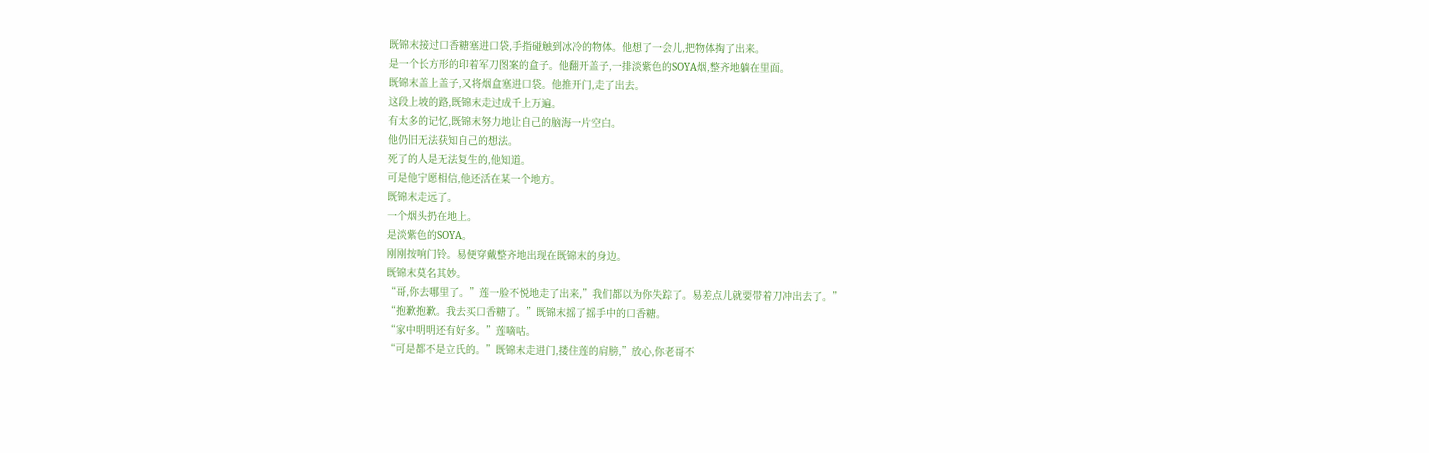既锦末接过口香糖塞进口袋,手指碰触到冰冷的物体。他想了一会儿,把物体掏了出来。
是一个长方形的印着军刀图案的盒子。他翻开盖子,一排淡紫色的SOYA烟,整齐地躺在里面。
既锦末盖上盖子,又将烟盒塞进口袋。他推开门,走了出去。
这段上坡的路,既锦末走过成千上万遍。
有太多的记忆,既锦末努力地让自己的脑海一片空白。
他仍旧无法获知自己的想法。
死了的人是无法复生的,他知道。
可是他宁愿相信,他还活在某一个地方。
既锦末走远了。
一个烟头扔在地上。
是淡紫色的SOYA。
刚刚按响门铃。易便穿戴整齐地出现在既锦末的身边。
既锦末莫名其妙。
“哥,你去哪里了。”莲一脸不悦地走了出来,”我们都以为你失踪了。易差点儿就要带着刀冲出去了。”
“抱歉抱歉。我去买口香糖了。”既锦末摇了摇手中的口香糖。
“家中明明还有好多。”莲嘀咕。
“可是都不是立氏的。”既锦末走进门,搂住莲的肩膀,”放心,你老哥不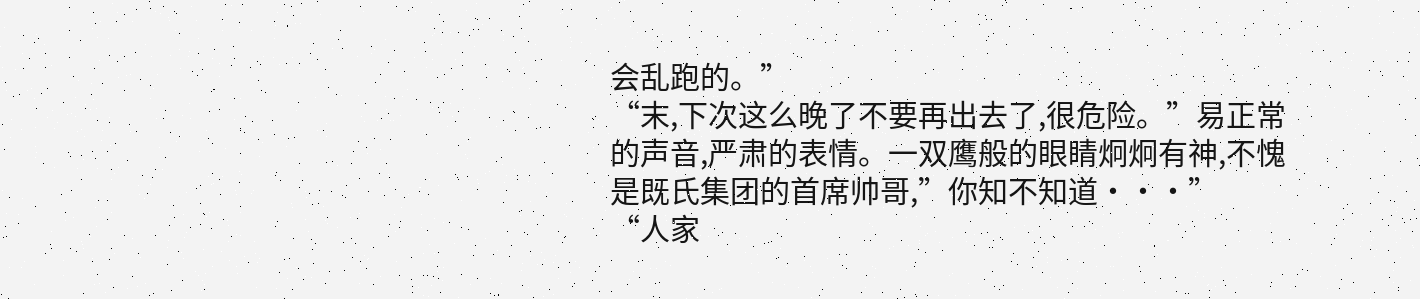会乱跑的。”
“末,下次这么晚了不要再出去了,很危险。”易正常的声音,严肃的表情。一双鹰般的眼睛炯炯有神,不愧是既氏集团的首席帅哥,”你知不知道•••”
“人家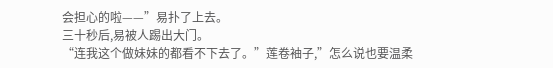会担心的啦——”易扑了上去。
三十秒后,易被人踢出大门。
“连我这个做妹妹的都看不下去了。”莲卷袖子,”怎么说也要温柔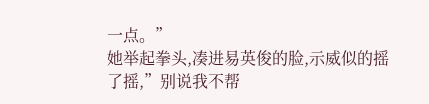一点。”
她举起拳头,凑进易英俊的脸,示威似的摇了摇,”别说我不帮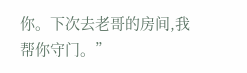你。下次去老哥的房间,我帮你守门。”